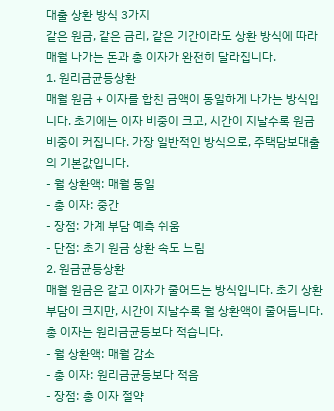대출 상환 방식 3가지
같은 원금, 같은 금리, 같은 기간이라도 상환 방식에 따라 매월 나가는 돈과 총 이자가 완전히 달라집니다.
1. 원리금균등상환
매월 원금 + 이자를 합친 금액이 동일하게 나가는 방식입니다. 초기에는 이자 비중이 크고, 시간이 지날수록 원금 비중이 커집니다. 가장 일반적인 방식으로, 주택담보대출의 기본값입니다.
- 월 상환액: 매월 동일
- 총 이자: 중간
- 장점: 가계 부담 예측 쉬움
- 단점: 초기 원금 상환 속도 느림
2. 원금균등상환
매월 원금은 같고 이자가 줄어드는 방식입니다. 초기 상환 부담이 크지만, 시간이 지날수록 월 상환액이 줄어듭니다. 총 이자는 원리금균등보다 적습니다.
- 월 상환액: 매월 감소
- 총 이자: 원리금균등보다 적음
- 장점: 총 이자 절약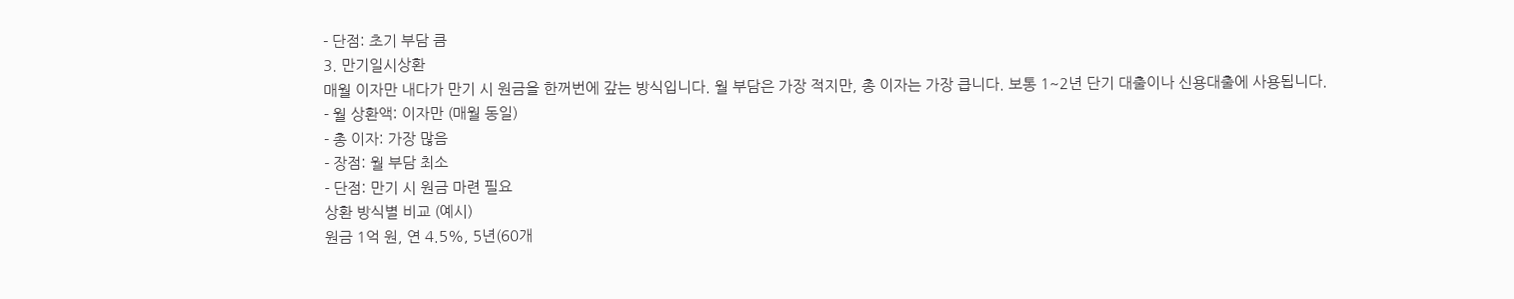- 단점: 초기 부담 큼
3. 만기일시상환
매월 이자만 내다가 만기 시 원금을 한꺼번에 갚는 방식입니다. 월 부담은 가장 적지만, 총 이자는 가장 큽니다. 보통 1~2년 단기 대출이나 신용대출에 사용됩니다.
- 월 상환액: 이자만 (매월 동일)
- 총 이자: 가장 많음
- 장점: 월 부담 최소
- 단점: 만기 시 원금 마련 필요
상환 방식별 비교 (예시)
원금 1억 원, 연 4.5%, 5년(60개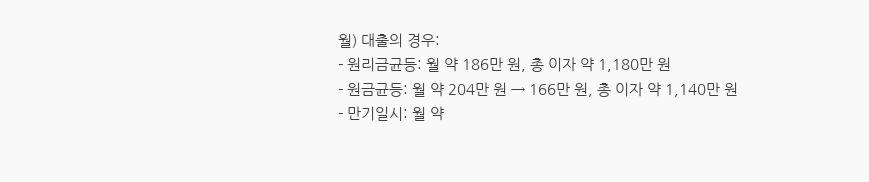월) 대출의 경우:
- 원리금균등: 월 약 186만 원, 총 이자 약 1,180만 원
- 원금균등: 월 약 204만 원 → 166만 원, 총 이자 약 1,140만 원
- 만기일시: 월 약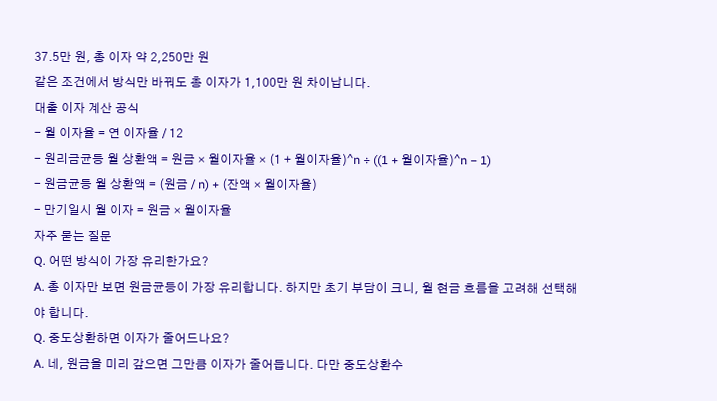37.5만 원, 총 이자 약 2,250만 원
같은 조건에서 방식만 바꿔도 총 이자가 1,100만 원 차이납니다.
대출 이자 계산 공식
- 월 이자율 = 연 이자율 / 12
- 원리금균등 월 상환액 = 원금 × 월이자율 × (1 + 월이자율)^n ÷ ((1 + 월이자율)^n − 1)
- 원금균등 월 상환액 = (원금 / n) + (잔액 × 월이자율)
- 만기일시 월 이자 = 원금 × 월이자율
자주 묻는 질문
Q. 어떤 방식이 가장 유리한가요?
A. 총 이자만 보면 원금균등이 가장 유리합니다. 하지만 초기 부담이 크니, 월 현금 흐름을 고려해 선택해야 합니다.
Q. 중도상환하면 이자가 줄어드나요?
A. 네, 원금을 미리 갚으면 그만큼 이자가 줄어듭니다. 다만 중도상환수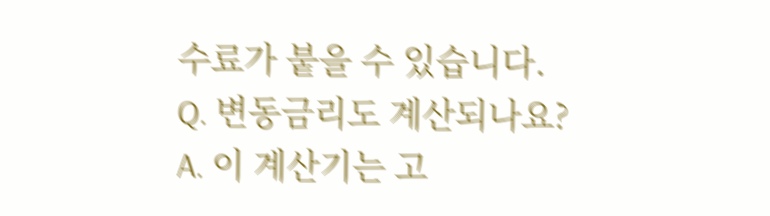수료가 붙을 수 있습니다.
Q. 변동금리도 계산되나요?
A. 이 계산기는 고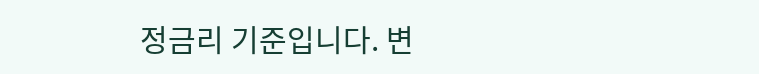정금리 기준입니다. 변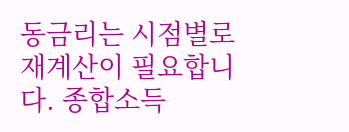동금리는 시점별로 재계산이 필요합니다. 종합소득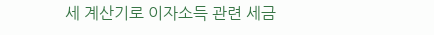세 계산기로 이자소득 관련 세금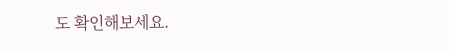도 확인해보세요.